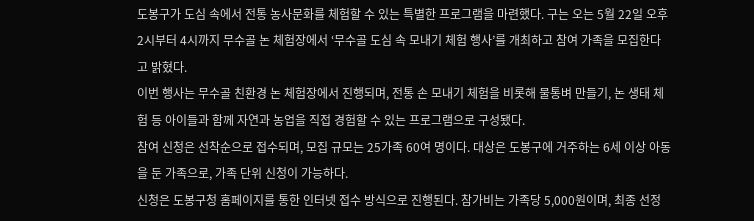도봉구가 도심 속에서 전통 농사문화를 체험할 수 있는 특별한 프로그램을 마련했다. 구는 오는 5월 22일 오후 2시부터 4시까지 무수골 논 체험장에서 ‘무수골 도심 속 모내기 체험 행사’를 개최하고 참여 가족을 모집한다고 밝혔다.
이번 행사는 무수골 친환경 논 체험장에서 진행되며, 전통 손 모내기 체험을 비롯해 물통벼 만들기, 논 생태 체험 등 아이들과 함께 자연과 농업을 직접 경험할 수 있는 프로그램으로 구성됐다.
참여 신청은 선착순으로 접수되며, 모집 규모는 25가족 60여 명이다. 대상은 도봉구에 거주하는 6세 이상 아동을 둔 가족으로, 가족 단위 신청이 가능하다.
신청은 도봉구청 홈페이지를 통한 인터넷 접수 방식으로 진행된다. 참가비는 가족당 5,000원이며, 최종 선정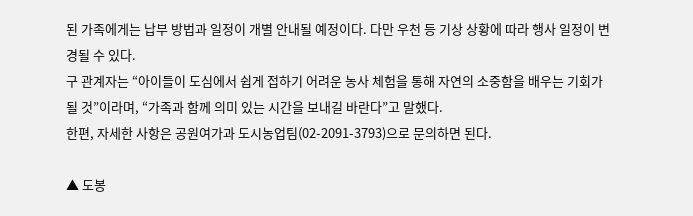된 가족에게는 납부 방법과 일정이 개별 안내될 예정이다. 다만 우천 등 기상 상황에 따라 행사 일정이 변경될 수 있다.
구 관계자는 “아이들이 도심에서 쉽게 접하기 어려운 농사 체험을 통해 자연의 소중함을 배우는 기회가 될 것”이라며, “가족과 함께 의미 있는 시간을 보내길 바란다”고 말했다.
한편, 자세한 사항은 공원여가과 도시농업팀(02-2091-3793)으로 문의하면 된다.

▲ 도봉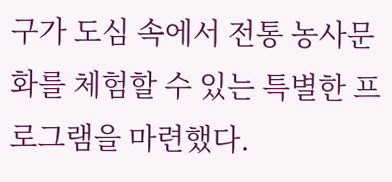구가 도심 속에서 전통 농사문화를 체험할 수 있는 특별한 프로그램을 마련했다.